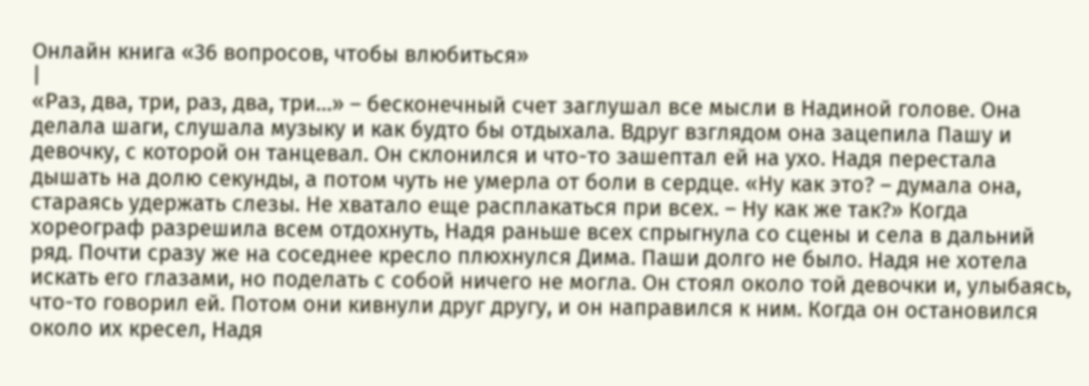Онлайн книга «36 вопросов, чтобы влюбиться»
|
«Раз, два, три, раз, два, три…» – бесконечный счет заглушал все мысли в Надиной голове. Она делала шаги, слушала музыку и как будто бы отдыхала. Вдруг взглядом она зацепила Пашу и девочку, с которой он танцевал. Он склонился и что-то зашептал ей на ухо. Надя перестала дышать на долю секунды, а потом чуть не умерла от боли в сердце. «Ну как это? – думала она, стараясь удержать слезы. Не хватало еще расплакаться при всех. – Ну как же так?» Когда хореограф разрешила всем отдохнуть, Надя раньше всех спрыгнула со сцены и села в дальний ряд. Почти сразу же на соседнее кресло плюхнулся Дима. Паши долго не было. Надя не хотела искать его глазами, но поделать с собой ничего не могла. Он стоял около той девочки и, улыбаясь, что-то говорил ей. Потом они кивнули друг другу, и он направился к ним. Когда он остановился около их кресел, Надя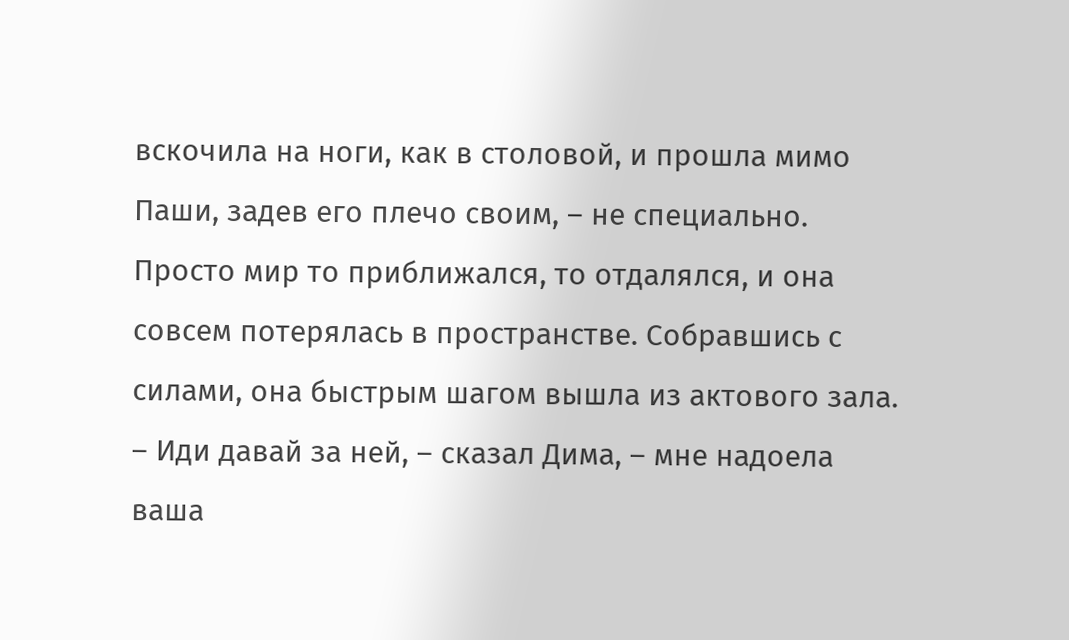вскочила на ноги, как в столовой, и прошла мимо Паши, задев его плечо своим, – не специально. Просто мир то приближался, то отдалялся, и она совсем потерялась в пространстве. Собравшись с силами, она быстрым шагом вышла из актового зала. – Иди давай за ней, – сказал Дима, – мне надоела ваша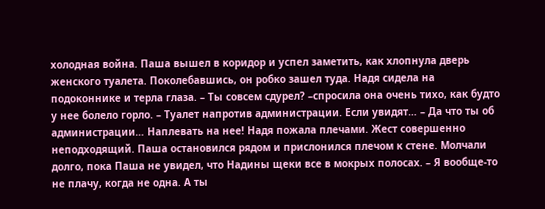холодная война. Паша вышел в коридор и успел заметить, как хлопнула дверь женского туалета. Поколебавшись, он робко зашел туда. Надя сидела на подоконнике и терла глаза. – Ты совсем сдурел? –спросила она очень тихо, как будто у нее болело горло. – Туалет напротив администрации. Если увидят… – Да что ты об администрации… Наплевать на нее! Надя пожала плечами. Жест совершенно неподходящий. Паша остановился рядом и прислонился плечом к стене. Молчали долго, пока Паша не увидел, что Надины щеки все в мокрых полосах. – Я вообще-то не плачу, когда не одна. А ты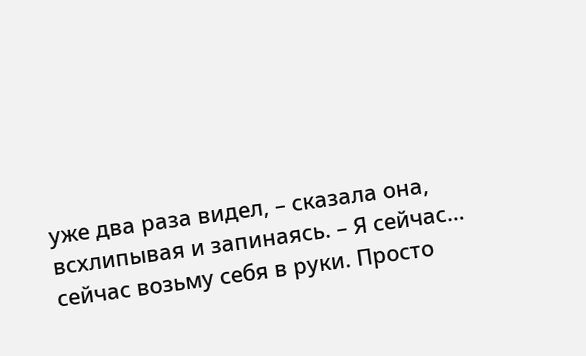уже два раза видел, – сказала она, всхлипывая и запинаясь. – Я сейчас… сейчас возьму себя в руки. Просто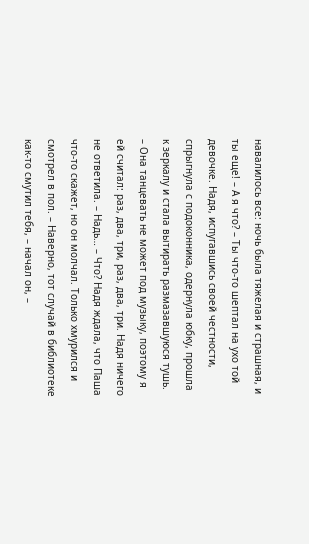навалилось все: ночь была тяжелая и страшная, и ты еще! – А я что? – Ты что-то шептал на ухо той девочке. Надя, испугавшись своей честности, спрыгнула с подоконника, одернула юбку, прошла к зеркалу и стала вытирать размазавшуюся тушь. – Она танцевать не может под музыку, поэтому я ей считал: раз, два, три, раз, два, три. Надя ничего не ответила. – Надь… – Что? Надя ждала, что Паша что-то скажет, но он молчал. Только хмурился и смотрел в пол. – Наверно, тот случай в библиотеке как-то смутил тебя, – начал он, –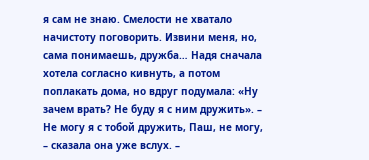я сам не знаю. Смелости не хватало начистоту поговорить. Извини меня, но, сама понимаешь, дружба… Надя сначала хотела согласно кивнуть, а потом поплакать дома, но вдруг подумала: «Ну зачем врать? Не буду я с ним дружить». – Не могу я с тобой дружить, Паш, не могу, – сказала она уже вслух. –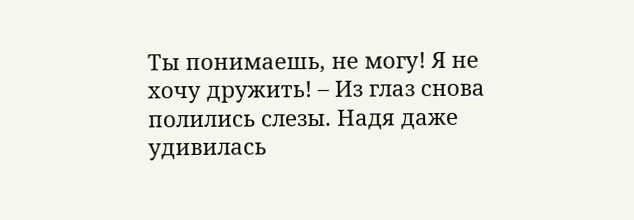Ты понимаешь, не могу! Я не хочу дружить! – Из глаз снова полились слезы. Надя даже удивилась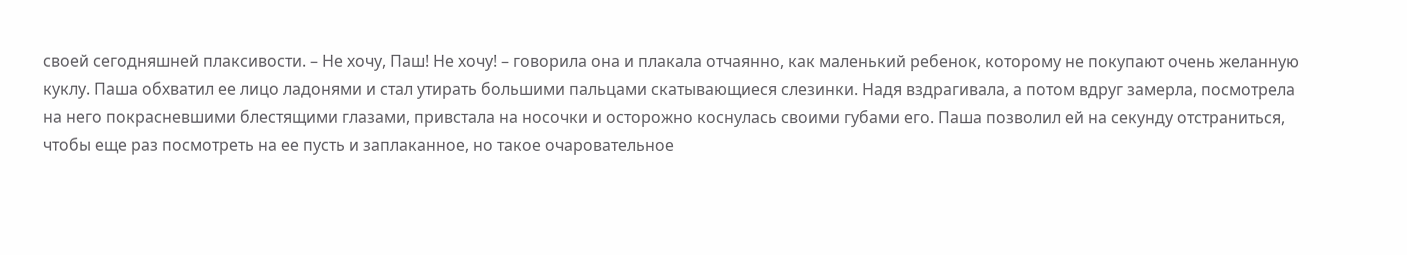своей сегодняшней плаксивости. – Не хочу, Паш! Не хочу! – говорила она и плакала отчаянно, как маленький ребенок, которому не покупают очень желанную куклу. Паша обхватил ее лицо ладонями и стал утирать большими пальцами скатывающиеся слезинки. Надя вздрагивала, а потом вдруг замерла, посмотрела на него покрасневшими блестящими глазами, привстала на носочки и осторожно коснулась своими губами его. Паша позволил ей на секунду отстраниться, чтобы еще раз посмотреть на ее пусть и заплаканное, но такое очаровательное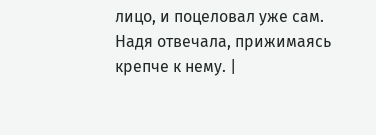лицо, и поцеловал уже сам. Надя отвечала, прижимаясь крепче к нему. |